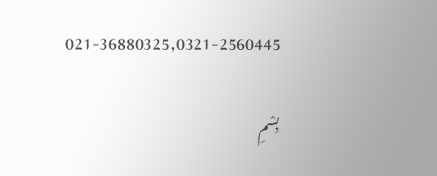021-36880325,0321-2560445

بِسْمِ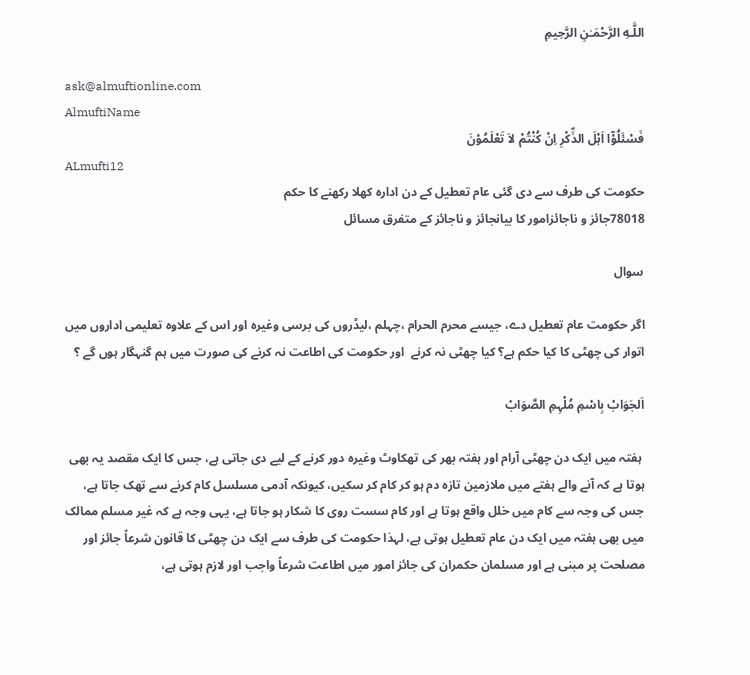اللَّـهِ الرَّحْمَـٰنِ الرَّحِيمِ

ask@almuftionline.com
AlmuftiName
فَسْئَلُوْٓا اَہْلَ الذِّکْرِ اِنْ کُنْتُمْ لاَ تَعْلَمُوْنَ
ALmufti12
حکومت کی طرف سے دی گئی عام تعطیل کے دن ادارہ کھلا رکھنے کا حکم
78018جائز و ناجائزامور کا بیانجائز و ناجائز کے متفرق مسائل

سوال

اگر حکومت عام تعطیل دے، جیسے محرم الحرام ،چہلم ،لیڈروں کی برسی وغیرہ اور اس کے علاوہ تعلیمی اداروں میں اتوار کی چھٹی کا کیا حکم ہے؟ کیا چھٹی نہ کرنے  اور حکومت کی اطاعت نہ کرنے کی صورت میں ہم گنہگار ہوں گے ؟

اَلجَوَابْ بِاسْمِ مُلْہِمِ الصَّوَابْ

 ہفتہ میں ایک دن چھٹی آرام اور ہفتہ بھر کی تھکاوٹ وغیرہ دور کرنے کے لیے دی جاتی ہے، جس کا ایک مقصد یہ بھی ہوتا ہے کہ آنے والے ہفتے میں ملازمین تازہ دم ہو کر کام کر سکیں، کیونکہ آدمی مسلسل کام کرنے سے تھک جاتا ہے، جس کی وجہ سے کام میں خلل واقع ہوتا ہے اور کام سست روی کا شکار ہو جاتا ہے، یہی وجہ ہے کہ غیر مسلم ممالک میں بھی ہفتہ میں ایک دن عام تعطیل ہوتی ہے، لہذا حکومت کی طرف سے ایک دن چھٹی کا قانون شرعاً جائز اور مصلحت پر مبنی ہے اور مسلمان حکمران کی جائز امور میں اطاعت شرعاً واجب اور لازم ہوتی ہے،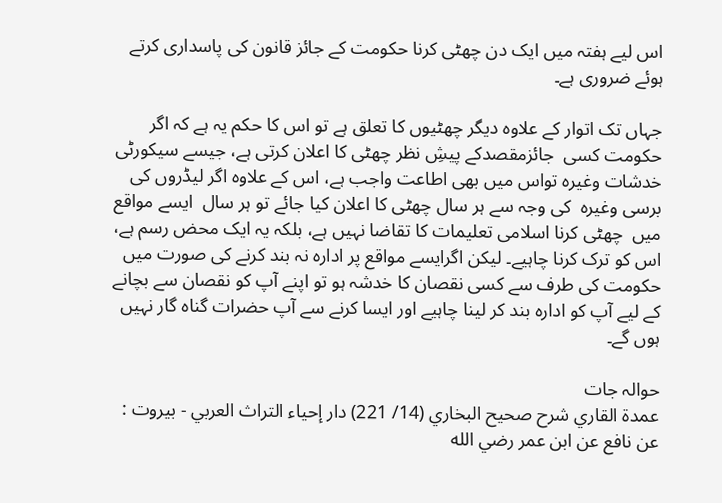اس لیے ہفتہ میں ایک دن چھٹی کرنا حکومت کے جائز قانون کی پاسداری کرتے ہوئے ضروری ہے۔

جہاں تک اتوار کے علاوہ دیگر چھٹیوں کا تعلق ہے تو اس کا حکم یہ ہے کہ اگر حکومت کسی  جائزمقصدکے پیشِ نظر چھٹی کا اعلان کرتی ہے، جیسے سیکورٹی خدشات وغیرہ تواس میں بھی اطاعت واجب ہے، اس کے علاوہ اگر لیڈروں کی برسی وغیرہ  کی وجہ سے ہر سال چھٹی کا اعلان کیا جائے تو ہر سال  ایسے مواقع میں  چھٹی کرنا اسلامی تعلیمات کا تقاضا نہیں ہے، بلکہ یہ ایک محض رسم ہے، اس کو ترک کرنا چاہیے۔ لیکن اگرایسے مواقع پر ادارہ نہ بند کرنے کی صورت میں حکومت کی طرف سے کسی نقصان کا خدشہ ہو تو اپنے آپ کو نقصان سے بچانے کے لیے آپ کو ادارہ بند کر لینا چاہیے اور ایسا کرنے سے آپ حضرات گناہ گار نہیں ہوں گے۔

حوالہ جات
عمدة القاري شرح صحيح البخاري (14/ 221) دار إحياء التراث العربي - بيروت :
عن نافع عن ابن عمر رضي الله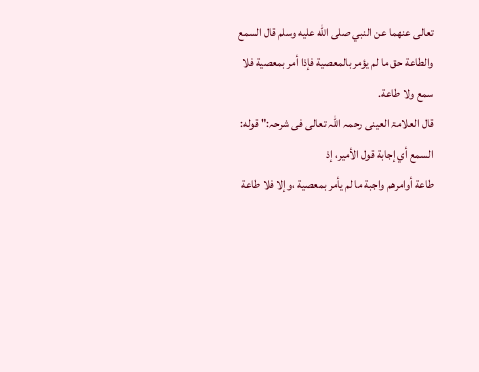تعالى عنهما عن النبي صلى الله عليه وسلم قال السمع والطاعة حق ما لم يؤمر بالمعصية فإذا أمر بمعصية فلا سمع ولا طاعة.
قال العلامۃ العینی رحمہ اللہ تعالی فی شرحہ:" قوله: السمع أي إجابة قول الأمير، إذ
طاعة أوامرهم واجبة ما لم يأمر بمعصية ،وإلا فلا طاعة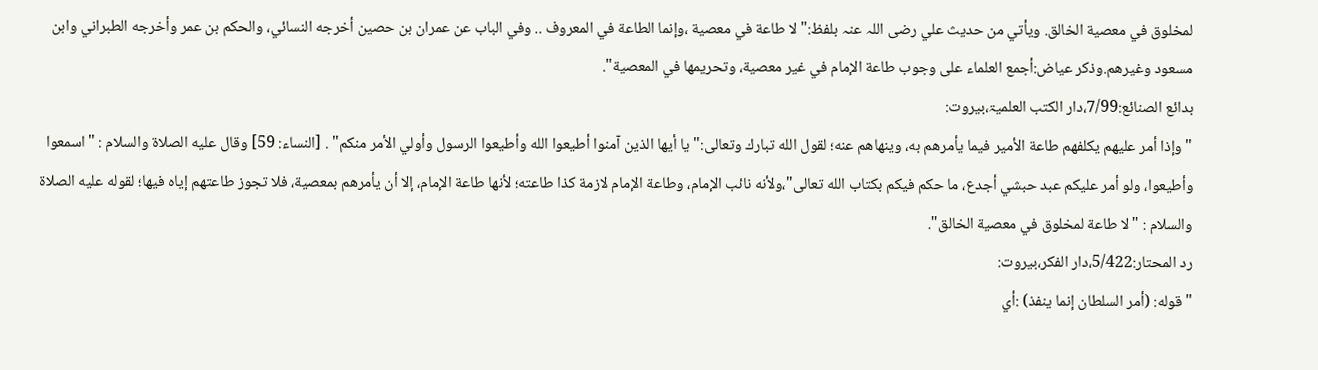لمخلوق في معصية الخالق. ويأتي من حديث علي رضی اللہ عنہ بلفظ:" لا طاعة في معصية ،وإنما الطاعة في المعروف .. وفي الباب عن عمران بن حصين أخرجه النسائي، والحكم بن عمر وأخرجه الطبراني وابن مسعود وغيرهم.وذكر عياض:أجمع العلماء على وجوب طاعة الإمام في غير معصية، وتحريمها في المعصية".
بدائع الصنائع:7/99،دار الکتب العلمیۃ،بیروت:
" وإذا أمر عليهم يكلفهم طاعة الأمير فيما يأمرهم به، وينهاهم عنه؛ لقول الله تبارك وتعالى:"يا أيها الذين آمنوا أطيعوا الله وأطيعوا الرسول وأولي الأمر منكم" . [النساء: 59] وقال عليه الصلاة والسلام : "اسمعوا وأطيعوا، ولو أمر عليكم عبد حبشي أجدع، ما حكم فيكم بكتاب الله تعالى"،ولأنه نائب الإمام، وطاعة الإمام لازمة كذا طاعته؛ لأنها طاعة الإمام، إلا أن يأمرهم بمعصية، فلا تجوز طاعتهم إياه فيها؛ لقوله عليه الصلاة والسلام : "لا طاعة لمخلوق في معصية الخالق".
رد المحتار:5/422،دار الفکر،بیروت:
" قوله: (أمر السلطان إنما ينفذ) :أي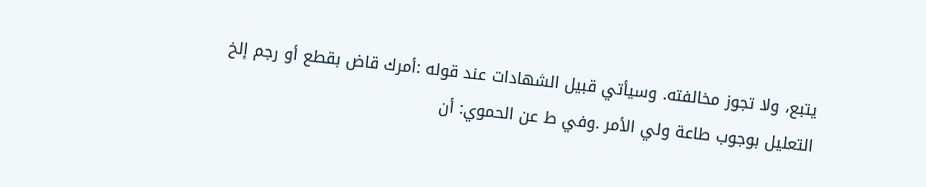يتبع، ولا تجوز مخالفته. وسيأتي قبيل الشهادات عند قوله :أمرك قاض بقطع أو رجم إلخ التعليل بوجوب طاعة ولي الأمر .وفي ط عن الحموي: أن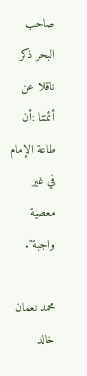صاحب البحر ذكر ناقلا عن أئمتنا :أن طاعة الإمام في غير معصية واجبة".

محمد نعمان خالد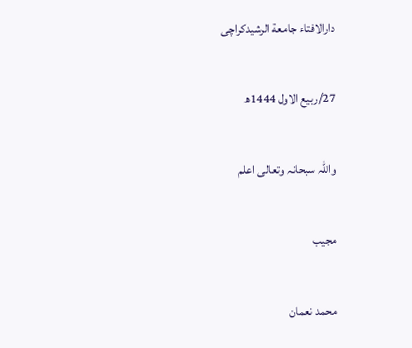دارالافتاء جامعة الرشیدکراچی

27/ربيع الاول 1444ھ

واللہ سبحانہ وتعالی اعلم

مجیب

محمد نعمان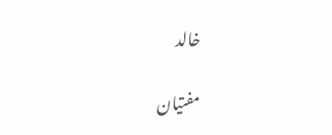خالد

مفتیان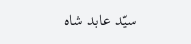سیّد عابد شاہ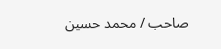صاحب / محمد حسین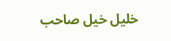خلیل خیل صاحب